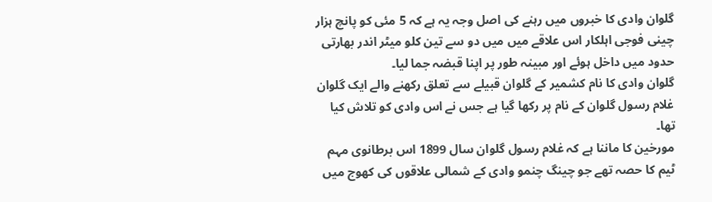گلوان وادی کا خبروں میں رہنے کی اصل وجہ یہ ہے کہ 5 مئی کو پانچ ہزار چینی فوجی اہلکار اس علاقے میں میں دو سے تین کلو میٹر اندر بھارتی حدود میں داخل ہوئے اور مبینہ طور پر اپنا قبضہ جما لیا۔
گلوان وادی کا نام کشمیر کے گلوان قبیلے سے تعلق رکھنے والے ایک گلوان غلام رسول گلوان کے نام پر رکھا گیا ہے جس نے اس وادی کو تلاش کیا تھا۔
مورخین کا ماننا ہے کہ غلام رسول گلوان سال 1899 اس برطانوی مہم ٹیم کا حصہ تھے جو چینگ چنمو وادی کے شمالی علاقوں کی کھوج میں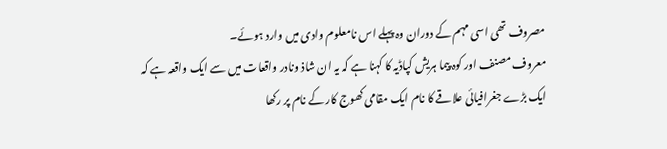مصروف تھی اسی مہم کے دوران وہ پہلے اس نامعلوم وادی میں وارد ہوئے۔
معروف مصنف اور کوہ پیما ہریش کپاڈیہ کا کہنا ہے کہ یہ ان شاذ ونادر واقعات میں سے ایک واقعہ ہے کہ ایک بڑے جغرافیائی علاقے کا نام ایک مقامی کھوج کار کے نام پر رکھا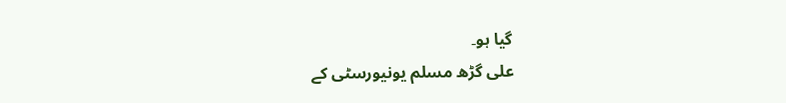گیا ہو۔
علی گڑھ مسلم یونیورسٹی کے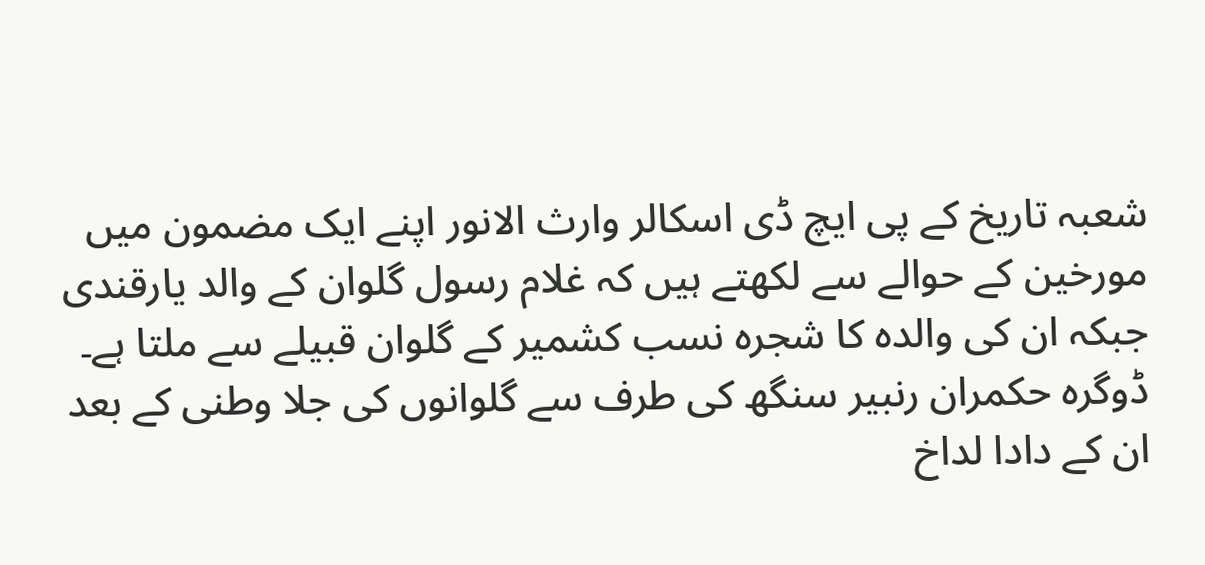شعبہ تاریخ کے پی ایچ ڈی اسکالر وارث الانور اپنے ایک مضمون میں مورخین کے حوالے سے لکھتے ہیں کہ غلام رسول گلوان کے والد یارقندی جبکہ ان کی والدہ کا شجرہ نسب کشمیر کے گلوان قبیلے سے ملتا ہے۔ ڈوگرہ حکمران رنبیر سنگھ کی طرف سے گلوانوں کی جلا وطنی کے بعد ان کے دادا لداخ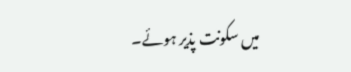میں سکونت پذیر ہوئے۔